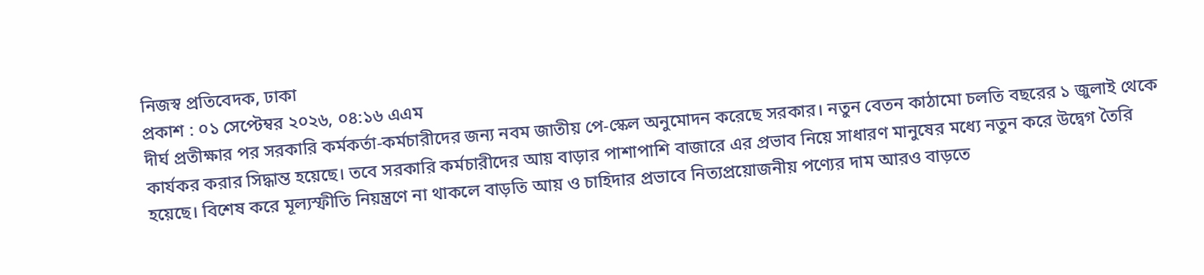নিজস্ব প্রতিবেদক, ঢাকা
প্রকাশ : ০১ সেপ্টেম্বর ২০২৬, ০৪:১৬ এএম
দীর্ঘ প্রতীক্ষার পর সরকারি কর্মকর্তা-কর্মচারীদের জন্য নবম জাতীয় পে-স্কেল অনুমোদন করেছে সরকার। নতুন বেতন কাঠামো চলতি বছরের ১ জুলাই থেকে কার্যকর করার সিদ্ধান্ত হয়েছে। তবে সরকারি কর্মচারীদের আয় বাড়ার পাশাপাশি বাজারে এর প্রভাব নিয়ে সাধারণ মানুষের মধ্যে নতুন করে উদ্বেগ তৈরি হয়েছে। বিশেষ করে মূল্যস্ফীতি নিয়ন্ত্রণে না থাকলে বাড়তি আয় ও চাহিদার প্রভাবে নিত্যপ্রয়োজনীয় পণ্যের দাম আরও বাড়তে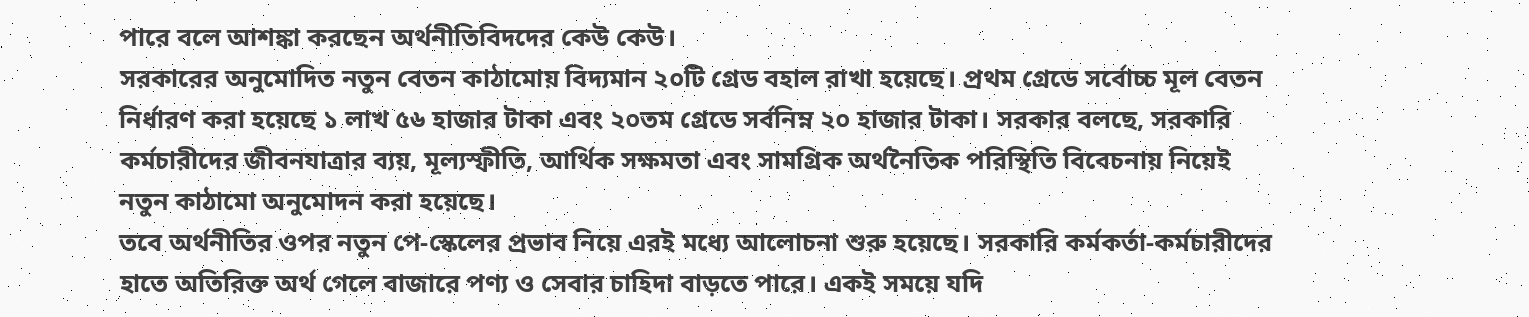পারে বলে আশঙ্কা করছেন অর্থনীতিবিদদের কেউ কেউ।
সরকারের অনুমোদিত নতুন বেতন কাঠামোয় বিদ্যমান ২০টি গ্রেড বহাল রাখা হয়েছে। প্রথম গ্রেডে সর্বোচ্চ মূল বেতন নির্ধারণ করা হয়েছে ১ লাখ ৫৬ হাজার টাকা এবং ২০তম গ্রেডে সর্বনিম্ন ২০ হাজার টাকা। সরকার বলছে, সরকারি কর্মচারীদের জীবনযাত্রার ব্যয়, মূল্যস্ফীতি, আর্থিক সক্ষমতা এবং সামগ্রিক অর্থনৈতিক পরিস্থিতি বিবেচনায় নিয়েই নতুন কাঠামো অনুমোদন করা হয়েছে।
তবে অর্থনীতির ওপর নতুন পে-স্কেলের প্রভাব নিয়ে এরই মধ্যে আলোচনা শুরু হয়েছে। সরকারি কর্মকর্তা-কর্মচারীদের হাতে অতিরিক্ত অর্থ গেলে বাজারে পণ্য ও সেবার চাহিদা বাড়তে পারে। একই সময়ে যদি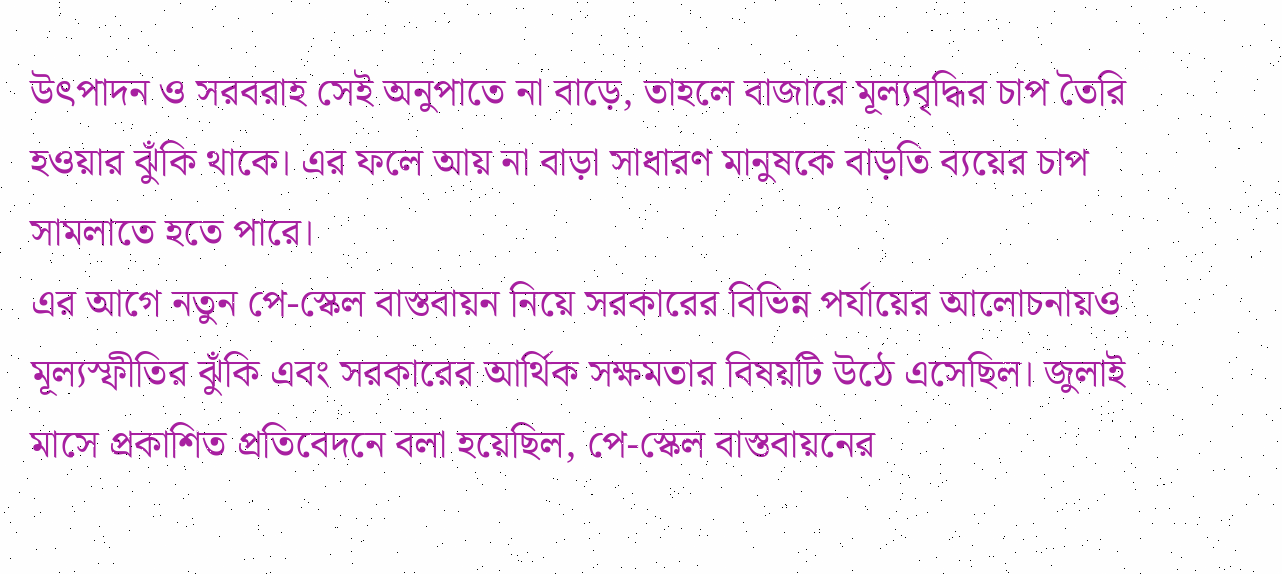উৎপাদন ও সরবরাহ সেই অনুপাতে না বাড়ে, তাহলে বাজারে মূল্যবৃদ্ধির চাপ তৈরি হওয়ার ঝুঁকি থাকে। এর ফলে আয় না বাড়া সাধারণ মানুষকে বাড়তি ব্যয়ের চাপ সামলাতে হতে পারে।
এর আগে নতুন পে-স্কেল বাস্তবায়ন নিয়ে সরকারের বিভিন্ন পর্যায়ের আলোচনায়ও মূল্যস্ফীতির ঝুঁকি এবং সরকারের আর্থিক সক্ষমতার বিষয়টি উঠে এসেছিল। জুলাই মাসে প্রকাশিত প্রতিবেদনে বলা হয়েছিল, পে-স্কেল বাস্তবায়নের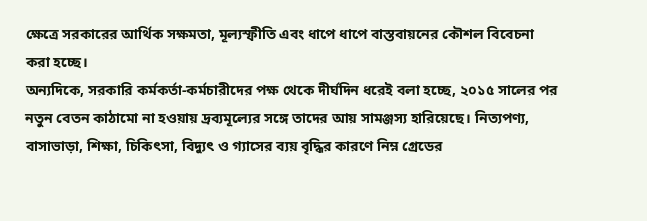ক্ষেত্রে সরকারের আর্থিক সক্ষমতা, মূল্যস্ফীতি এবং ধাপে ধাপে বাস্তবায়নের কৌশল বিবেচনা করা হচ্ছে।
অন্যদিকে, সরকারি কর্মকর্তা-কর্মচারীদের পক্ষ থেকে দীর্ঘদিন ধরেই বলা হচ্ছে, ২০১৫ সালের পর নতুন বেতন কাঠামো না হওয়ায় দ্রব্যমূল্যের সঙ্গে তাদের আয় সামঞ্জস্য হারিয়েছে। নিত্যপণ্য, বাসাভাড়া, শিক্ষা, চিকিৎসা, বিদ্যুৎ ও গ্যাসের ব্যয় বৃদ্ধির কারণে নিম্ন গ্রেডের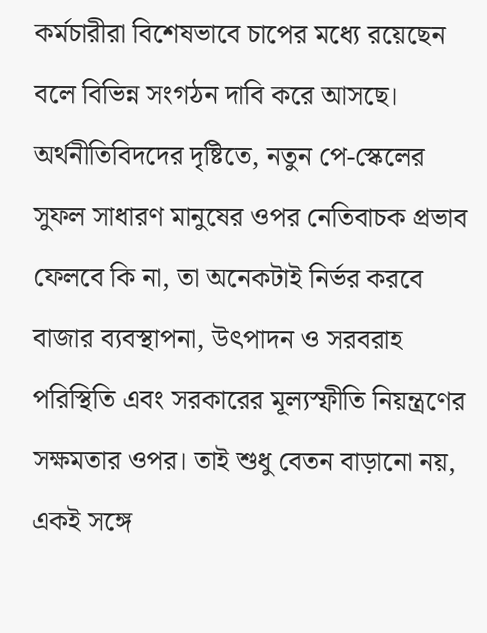কর্মচারীরা বিশেষভাবে চাপের মধ্যে রয়েছেন বলে বিভিন্ন সংগঠন দাবি করে আসছে।
অর্থনীতিবিদদের দৃষ্টিতে, নতুন পে-স্কেলের সুফল সাধারণ মানুষের ওপর নেতিবাচক প্রভাব ফেলবে কি না, তা অনেকটাই নির্ভর করবে বাজার ব্যবস্থাপনা, উৎপাদন ও সরবরাহ পরিস্থিতি এবং সরকারের মূল্যস্ফীতি নিয়ন্ত্রণের সক্ষমতার ওপর। তাই শুধু বেতন বাড়ানো নয়, একই সঙ্গে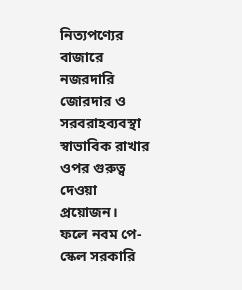নিত্যপণ্যের বাজারে নজরদারি জোরদার ও সরবরাহব্যবস্থা স্বাভাবিক রাখার ওপর গুরুত্ব দেওয়া প্রয়োজন।
ফলে নবম পে-স্কেল সরকারি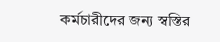কর্মচারীদের জন্য স্বস্তির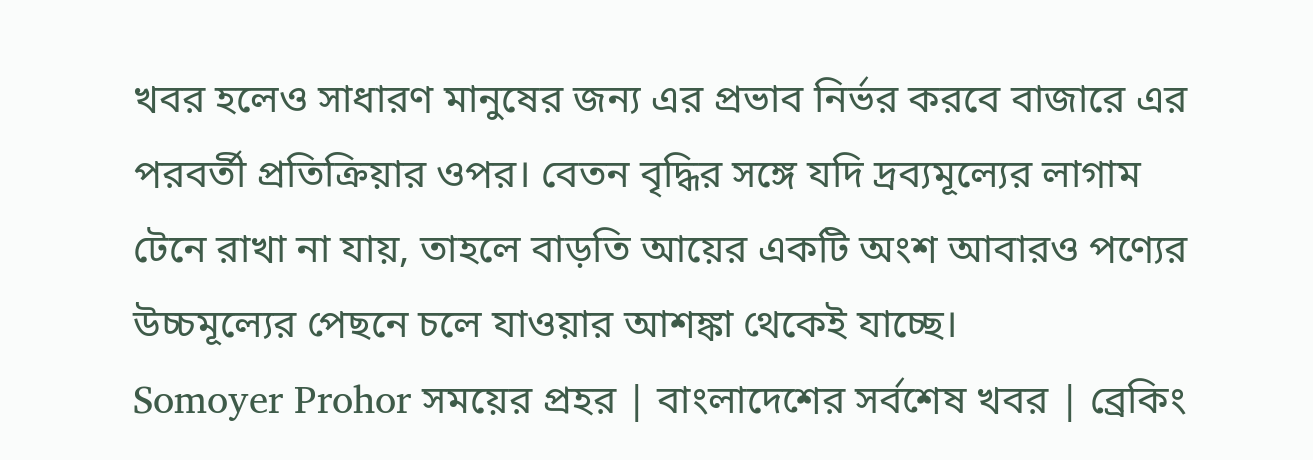খবর হলেও সাধারণ মানুষের জন্য এর প্রভাব নির্ভর করবে বাজারে এর পরবর্তী প্রতিক্রিয়ার ওপর। বেতন বৃদ্ধির সঙ্গে যদি দ্রব্যমূল্যের লাগাম টেনে রাখা না যায়, তাহলে বাড়তি আয়ের একটি অংশ আবারও পণ্যের উচ্চমূল্যের পেছনে চলে যাওয়ার আশঙ্কা থেকেই যাচ্ছে।
Somoyer Prohor সময়ের প্রহর | বাংলাদেশের সর্বশেষ খবর | ব্রেকিং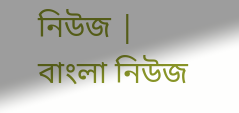নিউজ | বাংলা নিউজ